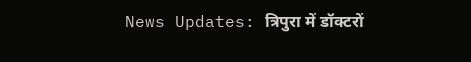News Updates: त्रिपुरा में डॉक्टरों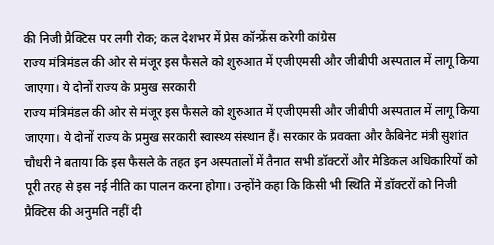की निजी प्रैक्टिस पर लगी रोक; कल देशभर में प्रेस कॉन्फ्रेंस करेगी कांग्रेस
राज्य मंत्रिमंडल की ओर से मंजूर इस फैसले को शुरुआत में एजीएमसी और जीबीपी अस्पताल में लागू किया जाएगा। ये दोनों राज्य के प्रमुख सरकारी
राज्य मंत्रिमंडल की ओर से मंजूर इस फैसले को शुरुआत में एजीएमसी और जीबीपी अस्पताल में लागू किया जाएगा। ये दोनों राज्य के प्रमुख सरकारी स्वास्थ्य संस्थान हैं। सरकार के प्रवक्ता और कैबिनेट मंत्री सुशांत चौधरी ने बताया कि इस फैसले के तहत इन अस्पतालों में तैनात सभी डॉक्टरों और मेडिकल अधिकारियों को पूरी तरह से इस नई नीति का पालन करना होगा। उन्होंने कहा कि किसी भी स्थिति में डॉक्टरों को निजी प्रैक्टिस की अनुमति नहीं दी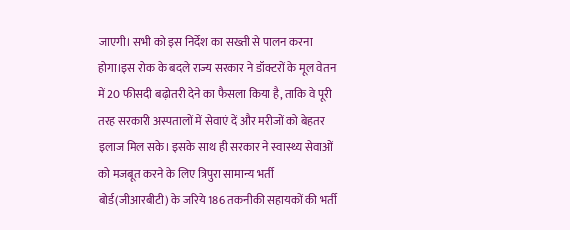जाएगी। सभी को इस निर्देश का सख्ती से पालन करना होगा।इस रोक के बदले राज्य सरकार ने डॉक्टरों के मूल वेतन में 20 फीसदी बढ़ोतरी देने का फैसला किया है, ताकि वे पूरी तरह सरकारी अस्पतालों में सेवाएं दें और मरीजों को बेहतर इलाज मिल सके। इसके साथ ही सरकार ने स्वास्थ्य सेवाओं को मजबूत करने के लिए त्रिपुरा सामान्य भर्ती बोर्ड(जीआरबीटी) के जरिये 186 तकनीकी सहायकों की भर्ती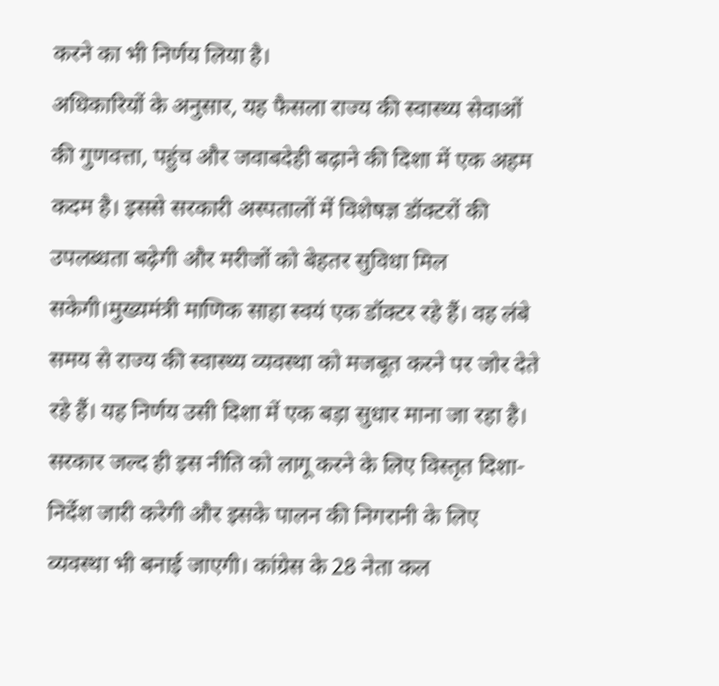करने का भी निर्णय लिया है।
अधिकारियों के अनुसार, यह फैसला राज्य की स्वास्थ्य सेवाओं की गुणवत्ता, पहुंच और जवाबदेही बढ़ाने की दिशा में एक अहम कदम है। इससे सरकारी अस्पतालों में विशेषज्ञ डॉक्टरों की उपलब्धता बढ़ेगी और मरीजों को बेहतर सुविधा मिल सकेगी।मुख्यमंत्री माणिक साहा स्वयं एक डॉक्टर रहे हैं। वह लंबे समय से राज्य की स्वास्थ्य व्यवस्था को मजबूत करने पर जोर देते रहे हैं। यह निर्णय उसी दिशा में एक बड़ा सुधार माना जा रहा है। सरकार जल्द ही इस नीति को लागू करने के लिए विस्तृत दिशा-निर्देश जारी करेगी और इसके पालन की निगरानी के लिए व्यवस्था भी बनाई जाएगी। कांग्रेस के 28 नेता कल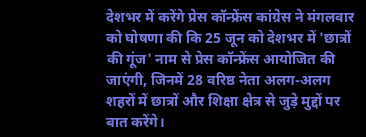देशभर में करेंगे प्रेस कॉन्फ्रेंस कांग्रेस ने मंगलवार को घोषणा की कि 25 जून को देशभर में 'छात्रों की गूंज' नाम से प्रेस कॉन्फ्रेंस आयोजित की जाएंगी, जिनमें 28 वरिष्ठ नेता अलग-अलग शहरों में छात्रों और शिक्षा क्षेत्र से जुड़े मुद्दों पर बात करेंगे।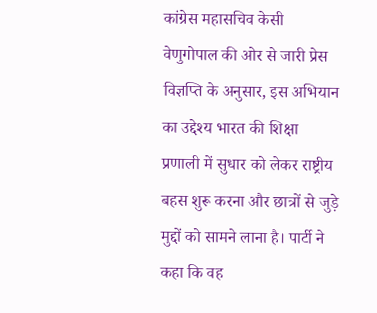कांग्रेस महासचिव केसी वेणुगोपाल की ओर से जारी प्रेस विज्ञप्ति के अनुसार, इस अभियान का उद्देश्य भारत की शिक्षा प्रणाली में सुधार को लेकर राष्ट्रीय बहस शुरू करना और छात्रों से जुड़े मुद्दों को सामने लाना है। पार्टी ने कहा कि वह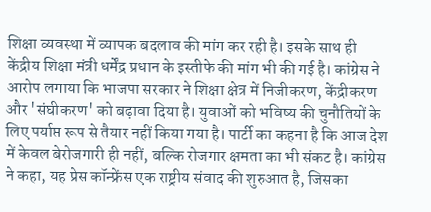शिक्षा व्यवस्था में व्यापक बदलाव की मांग कर रही है। इसके साथ ही केंद्रीय शिक्षा मंत्री धर्मेंद्र प्रधान के इस्तीफे की मांग भी की गई है। कांग्रेस ने आरोप लगाया कि भाजपा सरकार ने शिक्षा क्षेत्र में निजीकरण, केंद्रीकरण और 'संघीकरण' को बढ़ावा दिया है। युवाओं को भविष्य की चुनौतियों के लिए पर्याप्त रूप से तैयार नहीं किया गया है। पार्टी का कहना है कि आज देश में केवल बेरोजगारी ही नहीं, बल्कि रोजगार क्षमता का भी संकट है। कांग्रेस ने कहा, यह प्रेस कॉन्फ्रेंस एक राष्ट्रीय संवाद की शुरुआत है, जिसका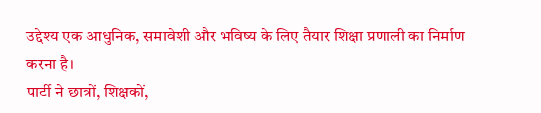उद्देश्य एक आधुनिक, समावेशी और भविष्य के लिए तैयार शिक्षा प्रणाली का निर्माण करना है।
पार्टी ने छात्रों, शिक्षकों,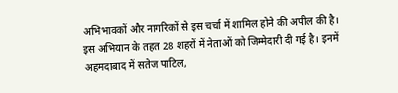अभिभावकों और नागरिकों से इस चर्चा में शामिल होने की अपील की है। इस अभियान के तहत 28 शहरों में नेताओं को जिम्मेदारी दी गई है। इनमें अहमदाबाद में सतेज पाटिल,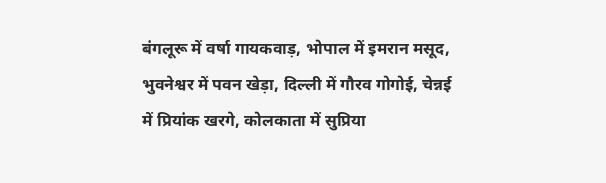बंगलूरू में वर्षा गायकवाड़, भोपाल में इमरान मसूद, भुवनेश्वर में पवन खेड़ा, दिल्ली में गौरव गोगोई, चेन्नई में प्रियांक खरगे, कोलकाता में सुप्रिया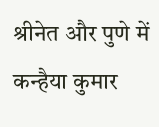श्रीनेत और पुणे में कन्हैया कुमार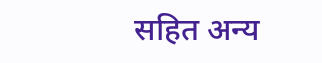सहित अन्य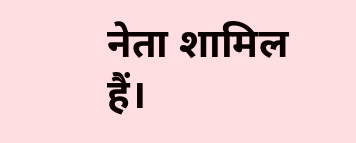नेता शामिल हैं।